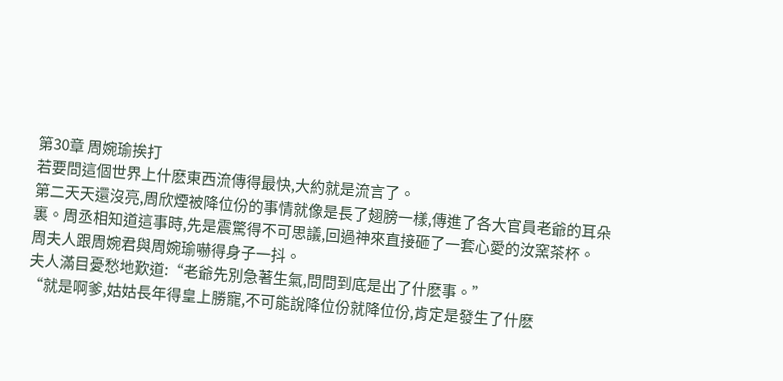第30章 周婉瑜挨打
若要問這個世界上什麽東西流傳得最快,大約就是流言了。
第二天天還沒亮,周欣煙被降位份的事情就像是長了翅膀一樣,傳進了各大官員老爺的耳朵裏。周丞相知道這事時,先是震驚得不可思議,回過神來直接砸了一套心愛的汝窯茶杯。
周夫人跟周婉君與周婉瑜嚇得身子一抖。
夫人滿目憂愁地歎道:“老爺先別急著生氣,問問到底是出了什麽事。”
“就是啊爹,姑姑長年得皇上勝寵,不可能說降位份就降位份,肯定是發生了什麽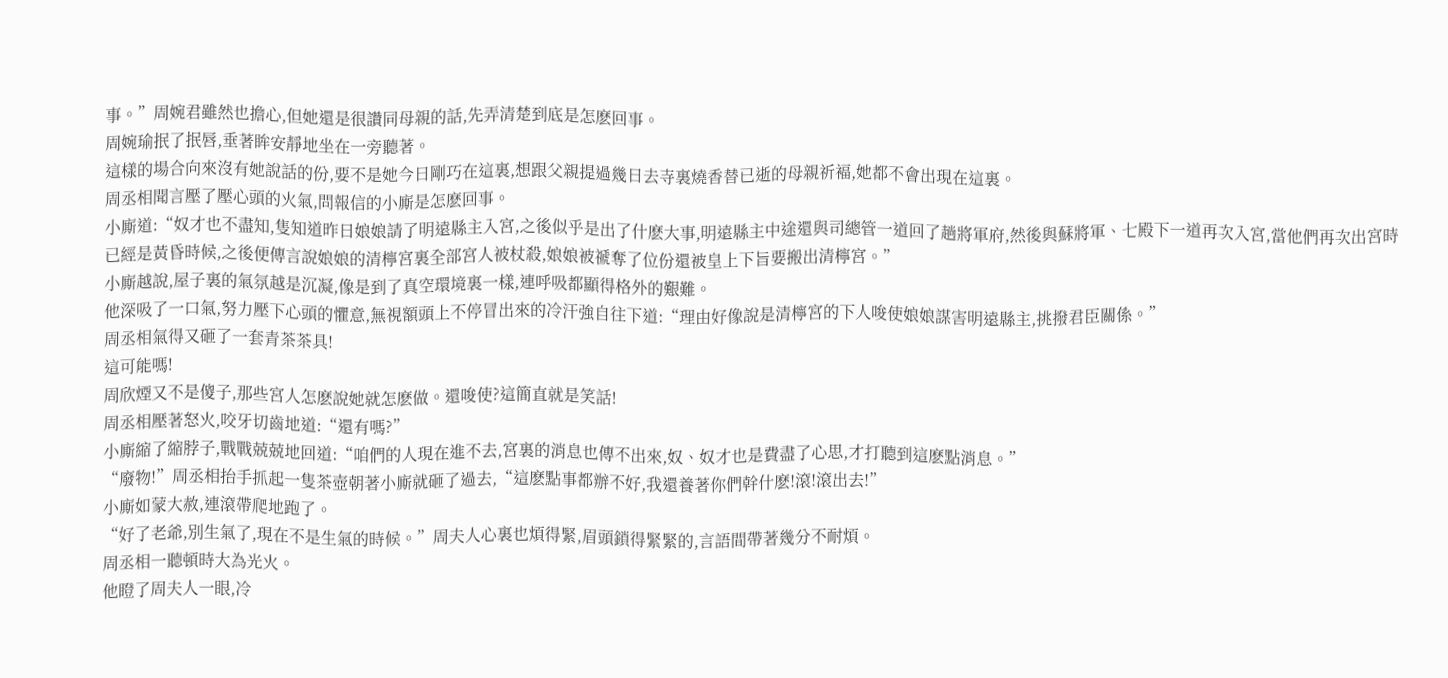事。”周婉君雖然也擔心,但她還是很讚同母親的話,先弄清楚到底是怎麽回事。
周婉瑜抿了抿唇,垂著眸安靜地坐在一旁聽著。
這樣的場合向來沒有她說話的份,要不是她今日剛巧在這裏,想跟父親提過幾日去寺裏燒香替已逝的母親祈褔,她都不會出現在這裏。
周丞相聞言壓了壓心頭的火氣,問報信的小廝是怎麽回事。
小廝道:“奴才也不盡知,隻知道昨日娘娘請了明遠縣主入宮,之後似乎是出了什麽大事,明遠縣主中途還與司總管一道回了趟將軍府,然後與蘇將軍、七殿下一道再次入宮,當他們再次出宮時已經是黃昏時候,之後便傳言說娘娘的清檸宮裏全部宮人被杖殺,娘娘被禠奪了位份還被皇上下旨要搬出清檸宮。”
小廝越說,屋子裏的氣氛越是沉凝,像是到了真空環境裏一樣,連呼吸都顯得格外的艱難。
他深吸了一口氣,努力壓下心頭的懼意,無視額頭上不停冒出來的冷汗強自往下道:“理由好像說是清檸宮的下人唆使娘娘謀害明遠縣主,挑撥君臣關係。”
周丞相氣得又砸了一套青茶茶具!
這可能嗎!
周欣煙又不是傻子,那些宮人怎麽說她就怎麽做。還唆使?這簡直就是笑話!
周丞相壓著怒火,咬牙切齒地道:“還有嗎?”
小廝縮了縮脖子,戰戰兢兢地回道:“咱們的人現在進不去,宮裏的消息也傳不出來,奴、奴才也是費盡了心思,才打聽到這麽點消息。”
“廢物!”周丞相抬手抓起一隻茶壺朝著小廝就砸了過去,“這麽點事都辦不好,我還養著你們幹什麽!滾!滾出去!”
小廝如蒙大赦,連滾帶爬地跑了。
“好了老爺,別生氣了,現在不是生氣的時候。”周夫人心裏也煩得緊,眉頭鎖得緊緊的,言語間帶著幾分不耐煩。
周丞相一聽頓時大為光火。
他瞪了周夫人一眼,冷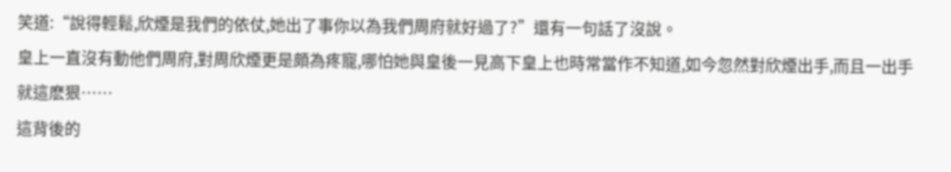笑道:“說得輕鬆,欣煙是我們的依仗,她出了事你以為我們周府就好過了?”還有一句話了沒說。
皇上一直沒有動他們周府,對周欣煙更是頗為疼寵,哪怕她與皇後一見高下皇上也時常當作不知道,如今忽然對欣煙出手,而且一出手就這麽狠……
這背後的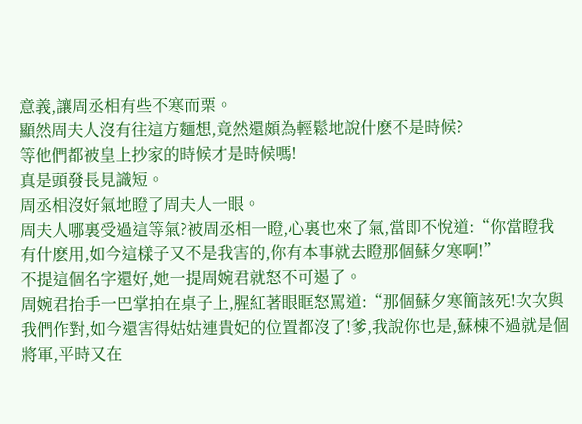意義,讓周丞相有些不寒而栗。
顯然周夫人沒有往這方麵想,竟然還頗為輕鬆地說什麽不是時候?
等他們都被皇上抄家的時候才是時候嗎!
真是頭發長見識短。
周丞相沒好氣地瞪了周夫人一眼。
周夫人哪裏受過這等氣?被周丞相一瞪,心裏也來了氣,當即不悅道:“你當瞪我有什麽用,如今這樣子又不是我害的,你有本事就去瞪那個蘇夕寒啊!”
不提這個名字還好,她一提周婉君就怒不可遏了。
周婉君抬手一巴掌拍在桌子上,腥紅著眼眶怒罵道:“那個蘇夕寒簡該死!次次與我們作對,如今還害得姑姑連貴妃的位置都沒了!爹,我說你也是,蘇棟不過就是個將軍,平時又在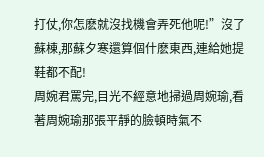打仗,你怎麽就沒找機會弄死他呢!”沒了蘇棟,那蘇夕寒還算個什麽東西,連給她提鞋都不配!
周婉君罵完,目光不經意地掃過周婉瑜,看著周婉瑜那張平靜的臉頓時氣不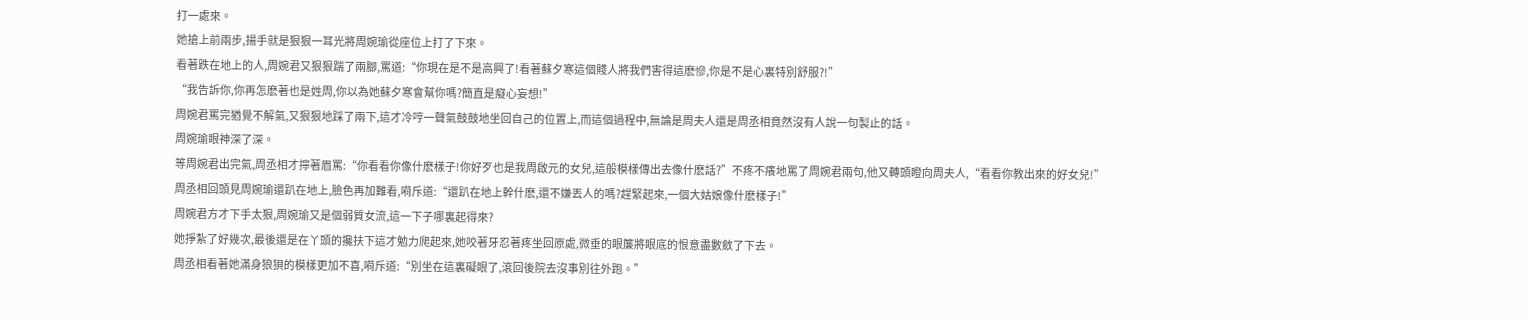打一處來。
她搶上前兩步,揚手就是狠狠一耳光將周婉瑜從座位上打了下來。
看著跌在地上的人,周婉君又狠狠踹了兩腳,罵道:“你現在是不是高興了!看著蘇夕寒這個賤人將我們害得這麽慘,你是不是心裏特別舒服?!”
“我告訴你,你再怎麽著也是姓周,你以為她蘇夕寒會幫你嗎?簡直是癡心妄想!”
周婉君罵完猶覺不解氣,又狠狠地踩了兩下,這才冷哼一聲氣鼓鼓地坐回自己的位置上,而這個過程中,無論是周夫人還是周丞相竟然沒有人說一句製止的話。
周婉瑜眼神深了深。
等周婉君出完氣,周丞相才擰著眉罵:“你看看你像什麽樣子!你好歹也是我周啟元的女兒,這般模樣傳出去像什麽話?”不疼不癢地罵了周婉君兩句,他又轉頭瞪向周夫人,“看看你教出來的好女兒!”
周丞相回頭見周婉瑜還趴在地上,臉色再加難看,嗬斥道:“還趴在地上幹什麽,還不嫌丟人的嗎?趕緊起來,一個大姑娘像什麽樣子!”
周婉君方才下手太狠,周婉瑜又是個弱質女流,這一下子哪裏起得來?
她掙紮了好幾次,最後還是在丫頭的攙扶下這才勉力爬起來,她咬著牙忍著疼坐回原處,微垂的眼簾將眼底的恨意盡數斂了下去。
周丞相看著她滿身狼狽的模樣更加不喜,嗬斥道:“別坐在這裏礙眼了,滾回後院去沒事別往外跑。”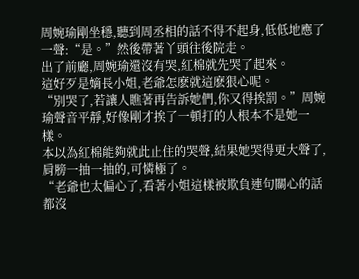周婉瑜剛坐穩,聽到周丞相的話不得不起身,低低地應了一聲:“是。”然後帶著丫頭往後院走。
出了前廳,周婉瑜還沒有哭,紅棉就先哭了起來。
這好歹是嫡長小姐,老爺怎麽就這麽狠心呢。
“別哭了,若讓人瞧著再告訴她們,你又得挨罰。”周婉瑜聲音平靜,好像剛才挨了一頓打的人根本不是她一樣。
本以為紅棉能夠就此止住的哭聲,結果她哭得更大聲了,肩膀一抽一抽的,可憐極了。
“老爺也太偏心了,看著小姐這樣被欺負連句關心的話都沒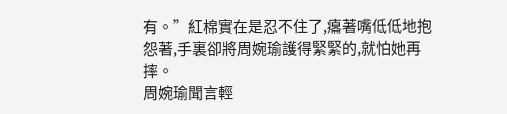有。”紅棉實在是忍不住了,癟著嘴低低地抱怨著,手裏卻將周婉瑜護得緊緊的,就怕她再摔。
周婉瑜聞言輕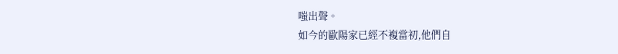嗤出聲。
如今的歐陽家已經不複當初,他們自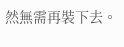然無需再裝下去。